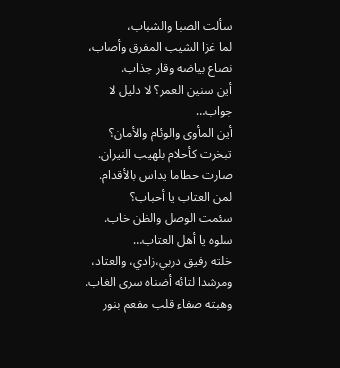سألت الصبا والشباب،
لما غزا الشيب المفرق وأصاب،
نصاع بياضه وقار جذاب.
أين سنين العمر؟ لا دليل لا جواب…
أين المأوى والوئام والأمان؟
تبخرت كأحلام بلهيب النيران.
صارت حطاما يداس بالأقدام.
لمن العتاب يا أحباب؟
سئمت الوصل والظن خاب.
سلوه يا أهل العتاب…
خلته رفيق دربي،زادي، والعتاد،
ومرشدا لتائه أضناه سرى الغاب.
وهبته صفاء قلب مفعم بنور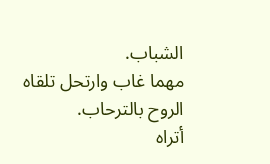الشباب.
مهما غاب وارتحل تلقاه الروح بالترحاب.
أتراه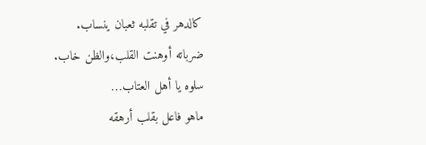كالدهر في تقلبه ثعبان ينساب.
ضرباته أوهنت القلب،والظن خاب.
سلوه يا أهل العتاب…
ماهو فاعل بقلب أرهقه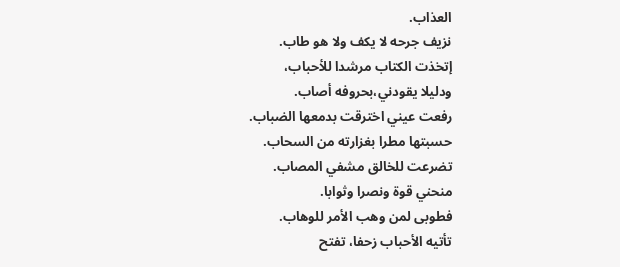العذاب.
نزيف جرحه لا يكف ولا هو طاب.
إتخذت الكتاب مرشدا للأحباب،
ودليلا يقودني،بحروفه أصاب.
رفعت عيني اخترقت بدمعها الضباب.
حسبتها مطرا بغزارته من السحاب.
تضرعت للخالق مشفي المصاب.
منحني قوة ونصرا وثوابا.
فطوبى لمن وهب الأمر للوهاب.
تأتيه الأحباب زحفا، تفتح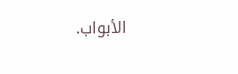الأبواب.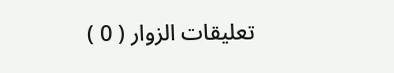تعليقات الزوار ( 0 )